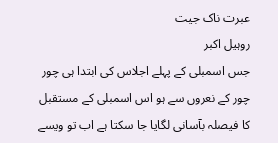عبرت ناک جیت
روہیل اکبر
جس اسمبلی کے پہلے اجلاس کی ابتدا ہی چور چور کے نعروں سے ہو اس اسمبلی کے مستقبل کا فیصلہ بآسانی لگایا جا سکتا ہے اب تو ویسے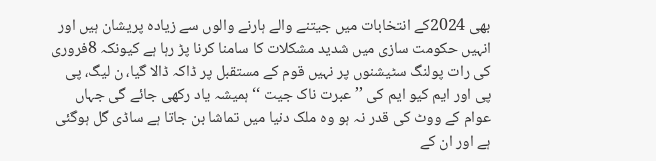بھی 2024کے انتخابات میں جیتنے والے ہارنے والوں سے زیادہ پریشان ہیں اور انہیں حکومت سازی میں شدید مشکلات کا سامنا کرنا پڑ رہا ہے کیونکہ 8فروری کی رات پولنگ سٹیشنوں پر نہیں قوم کے مستقبل پر ڈاکہ ڈالا گیا، ن لیگ، پی پی اور ایم کیو ایم کی ’’ عبرت ناک جیت ‘‘ ہمیشہ یاد رکھی جائے گی جہاں عوام کے ووٹ کی قدر نہ ہو وہ ملک دنیا میں تماشا بن جاتا ہے ساڈی گل ہوگئی ہے اور ان کے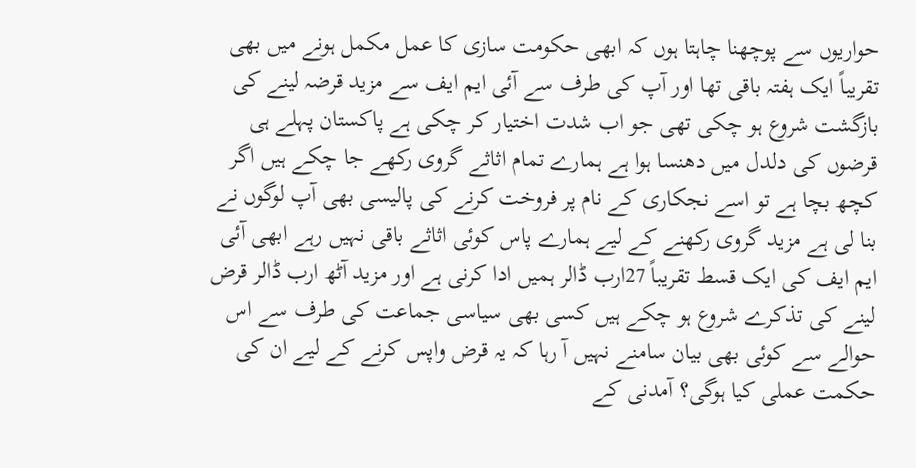حواریوں سے پوچھنا چاہتا ہوں کہ ابھی حکومت سازی کا عمل مکمل ہونے میں بھی تقریباً ایک ہفتہ باقی تھا اور آپ کی طرف سے آئی ایم ایف سے مزید قرضہ لینے کی بازگشت شروع ہو چکی تھی جو اب شدت اختیار کر چکی ہے پاکستان پہلے ہی قرضوں کی دلدل میں دھنسا ہوا ہے ہمارے تمام اثاثے گروی رکھے جا چکے ہیں اگر کچھ بچا ہے تو اسے نجکاری کے نام پر فروخت کرنے کی پالیسی بھی آپ لوگوں نے بنا لی ہے مزید گروی رکھنے کے لیے ہمارے پاس کوئی اثاثے باقی نہیں رہے ابھی آئی ایم ایف کی ایک قسط تقریباً 27ارب ڈالر ہمیں ادا کرنی ہے اور مزید آٹھ ارب ڈالر قرض لینے کی تذکرے شروع ہو چکے ہیں کسی بھی سیاسی جماعت کی طرف سے اس حوالے سے کوئی بھی بیان سامنے نہیں آ رہا کہ یہ قرض واپس کرنے کے لیے ان کی حکمت عملی کیا ہوگی؟ آمدنی کے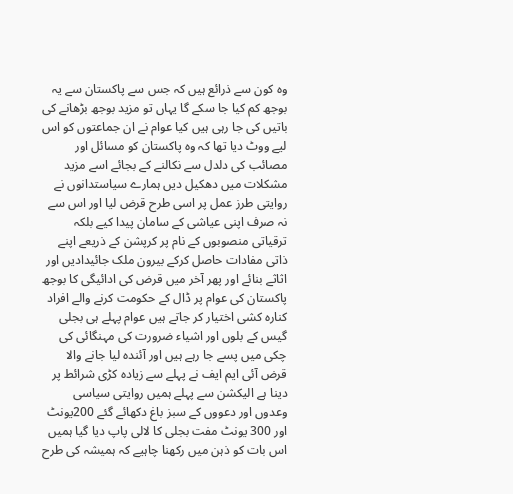وہ کون سے ذرائع ہیں کہ جس سے پاکستان سے یہ بوجھ کم کیا جا سکے گا یہاں تو مزید بوجھ بڑھانے کی باتیں کی جا رہی ہیں کیا عوام نے ان جماعتوں کو اس لیے ووٹ دیا تھا کہ وہ پاکستان کو مسائل اور مصائب کی دلدل سے نکالنے کے بجائے اسے مزید مشکلات میں دھکیل دیں ہمارے سیاستدانوں نے روایتی طرز عمل پر اسی طرح قرض لیا اور اس سے نہ صرف اپنی عیاشی کے سامان پیدا کیے بلکہ ترقیاتی منصوبوں کے نام پر کرپشن کے ذریعے اپنے ذاتی مفادات حاصل کرکے بیرون ملک جائیدادیں اور اثاثے بنائے اور پھر آخر میں قرض کی ادائیگی کا بوجھ پاکستان کی عوام پر ڈال کے حکومت کرنے والے افراد کنارہ کشی اختیار کر جاتے ہیں عوام پہلے ہی بجلی گیس کے بلوں اور اشیاء ضرورت کی مہنگائی کی چکی میں پسے جا رہے ہیں اور آئندہ لیا جانے والا قرض آئی ایم ایف نے پہلے سے زیادہ کڑی شرائط پر دینا ہے الیکشن سے پہلے ہمیں روایتی سیاسی وعدوں اور دعووں کے سبز باغ دکھائے گئے 200یونٹ اور 300 یونٹ مفت بجلی کا لالی پاپ دیا گیا ہمیں اس بات کو ذہن میں رکھنا چاہیے کہ ہمیشہ کی طرح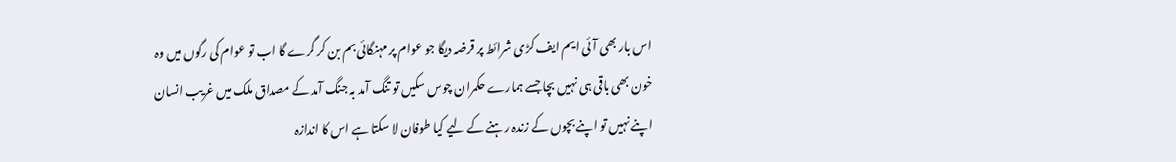اس بار بھی آئی ایم ایف کڑی شرائط پر قرضہ دیگا جو عوام پر مہنگائی بم بن کر گرے گا اب تو عوام کی رگوں میں وہ خون بھی باقی ہی نہیں بچا جسے ہمارے حکمران چوس سکیں تو تنگ آمد بہ جنگ آمد کے مصداق ملک میں غریب انسان اپنے نہیں تو اپنے بچوں کے زندہ رہنے کے لیے کیا طوفان لا سکتا ہے اس کا اندازہ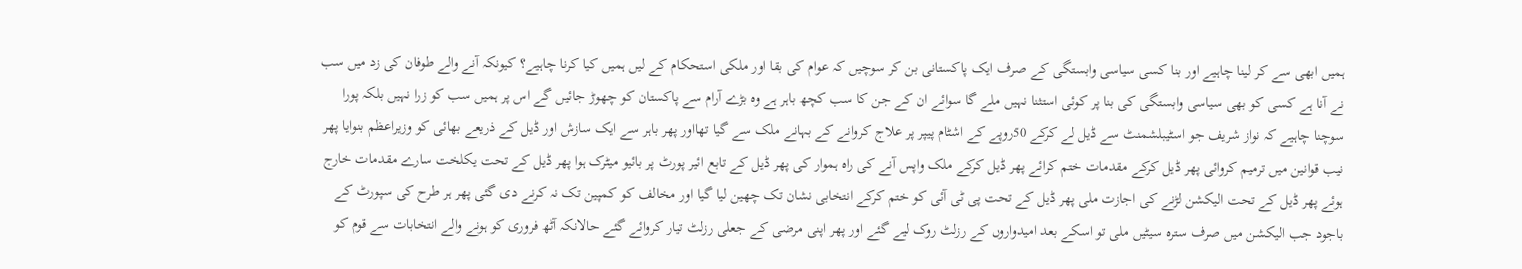ہمیں ابھی سے کر لینا چاہیے اور بنا کسی سیاسی وابستگی کے صرف ایک پاکستانی بن کر سوچیں کہ عوام کی بقا اور ملکی استحکام کے لیں ہمیں کیا کرنا چاہیے؟ کیونکہ آنے والے طوفان کی زد میں سب نے آنا ہے کسی کو بھی سیاسی وابستگی کی بنا پر کوئی استثنا نہیں ملے گا سوائے ان کے جن کا سب کچھ باہر ہے وہ بڑے آرام سے پاکستان کو چھوڑ جائیں گے اس پر ہمیں سب کو زرا نہیں بلکہ پورا سوچنا چاہیے کہ نواز شریف جو اسٹیبلشمنٹ سے ڈیل لے کرکے 50روپے کے اشٹام پیپر پر علاج کروانے کے بہانے ملک سے گیا تھااور پھر باہر سے ایک سازش اور ڈیل کے ذریعے بھائی کو وزیراعظم بنوایا پھر نیب قوانین میں ترمیم کروائی پھر ڈیل کرکے مقدمات ختم کرائے پھر ڈیل کرکے ملک واپس آنے کی راہ ہموار کی پھر ڈیل کے تابع ائیر پورٹ پر بائیو میٹرک ہوا پھر ڈیل کے تحت یکلخت سارے مقدمات خارج ہوئے پھر ڈیل کے تحت الیکشن لڑنے کی اجازت ملی پھر ڈیل کے تحت پی ٹی آئی کو ختم کرکے انتخابی نشان تک چھین لیا گیا اور مخالف کو کمپین تک نہ کرنے دی گئی پھر ہر طرح کی سپورٹ کے باجود جب الیکشن میں صرف سترہ سیٹیں ملی تو اسکے بعد امیدواروں کے رزلٹ روک لیے گئے اور پھر اپنی مرضی کے جعلی رزلٹ تیار کروائے گئے حالانکہ آٹھ فروری کو ہونے والے انتخابات سے قوم کو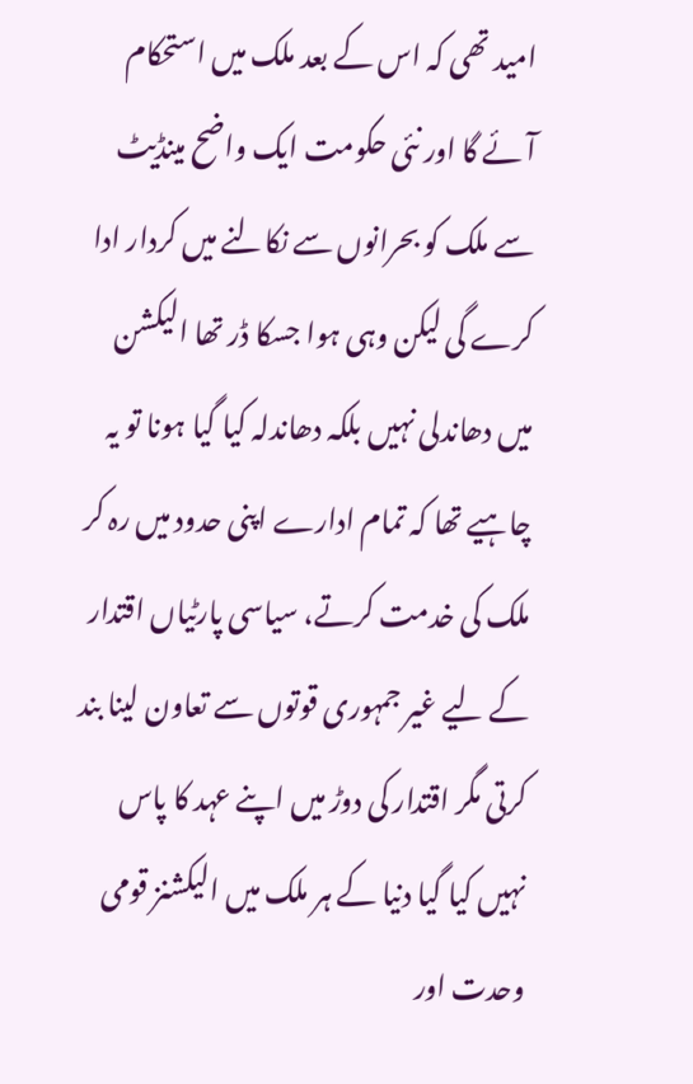امید تھی کہ اس کے بعد ملک میں استحکام آئے گا اور نئی حکومت ایک واضح مینڈیٹ سے ملک کو بحرانوں سے نکالنے میں کردار ادا کرے گی لیکن وہی ہوا جسکا ڈر تھا الیکشن میں دھاندلی نہیں بلکہ دھاندلہ کیا گیا ہونا تو یہ چاہیے تھا کہ تمام ادارے اپنی حدود میں رہ کر ملک کی خدمت کرتے، سیاسی پارٹیاں اقتدار کے لیے غیر جمہوری قوتوں سے تعاون لینا بند کرتی مگر اقتدار کی دوڑ میں اپنے عہد کا پاس نہیں کیا گیا دنیا کے ہر ملک میں الیکشنز قومی وحدت اور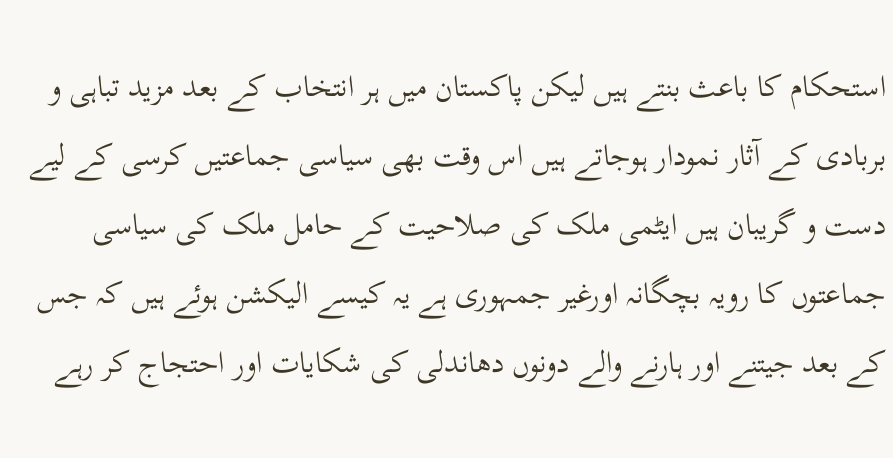استحکام کا باعث بنتے ہیں لیکن پاکستان میں ہر انتخاب کے بعد مزید تباہی و بربادی کے آثار نمودار ہوجاتے ہیں اس وقت بھی سیاسی جماعتیں کرسی کے لیے دست و گریبان ہیں ایٹمی ملک کی صلاحیت کے حامل ملک کی سیاسی جماعتوں کا رویہ بچگانہ اورغیر جمہوری ہے یہ کیسے الیکشن ہوئے ہیں کہ جس کے بعد جیتنے اور ہارنے والے دونوں دھاندلی کی شکایات اور احتجاج کر رہے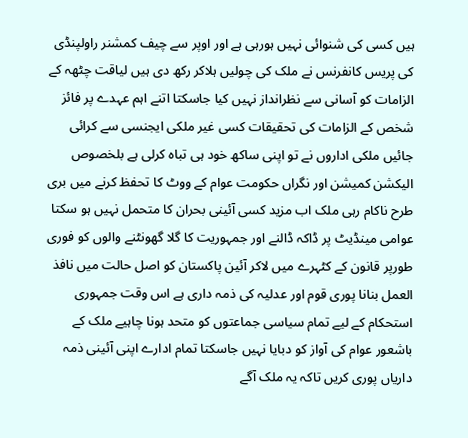ہیں کسی کی شنوائی نہیں ہورہی ہے اور اوپر سے چیف کمشنر راولپنڈی کی پریس کانفرنس نے ملک کی چولیں ہلاکر رکھ دی ہیں لیاقت چٹھہ کے الزامات کو آسانی سے نظرانداز نہیں کیا جاسکتا اتنے اہم عہدے پر فائز شخص کے الزامات کی تحقیقات کسی غیر ملکی ایجنسی سے کرائی جائیں ملکی اداروں نے تو اپنی ساکھ خود ہی تباہ کرلی ہے بلخصوص الیکشن کمیشن اور نگراں حکومت عوام کے ووٹ کا تحفظ کرنے میں بری طرح ناکام رہی ملک اب مزید کسی آئینی بحران کا متحمل نہیں ہو سکتا عوامی مینڈیٹ پر ڈاکہ ڈالنے اور جمہوریت کا گلا گھونٹنے والوں کو فوری طورپر قانون کے کٹہرے میں لاکر آئین پاکستان کو اصل حالت میں نافذ العمل بنانا پوری قوم اور عدلیہ کی ذمہ داری ہے اس وقت جمہوری استحکام کے لیے تمام سیاسی جماعتوں کو متحد ہونا چاہیے ملک کے باشعور عوام کی آواز کو دبایا نہیں جاسکتا تمام ادارے اپنی آئینی ذمہ داریاں پوری کریں تاکہ یہ ملک آگے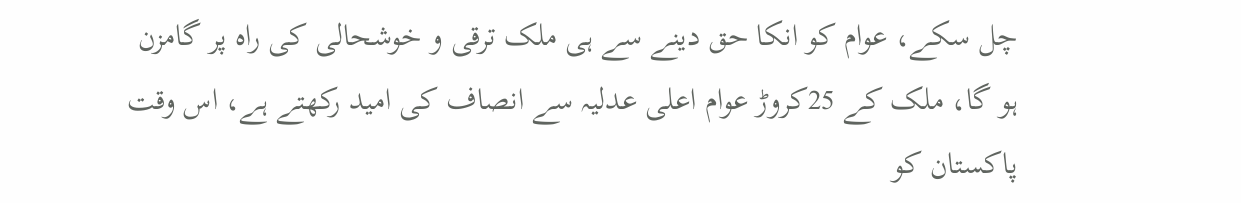چل سکے، عوام کو انکا حق دینے سے ہی ملک ترقی و خوشحالی کی راہ پر گامزن ہو گا، ملک کے 25کروڑ عوام اعلی عدلیہ سے انصاف کی امید رکھتے ہے، اس وقت پاکستان کو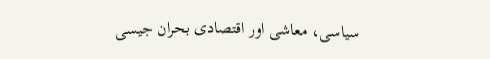سیاسی، معاشی اور اقتصادی بحران جیسی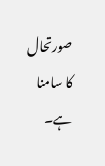صورتحال کا سامنا ہے۔